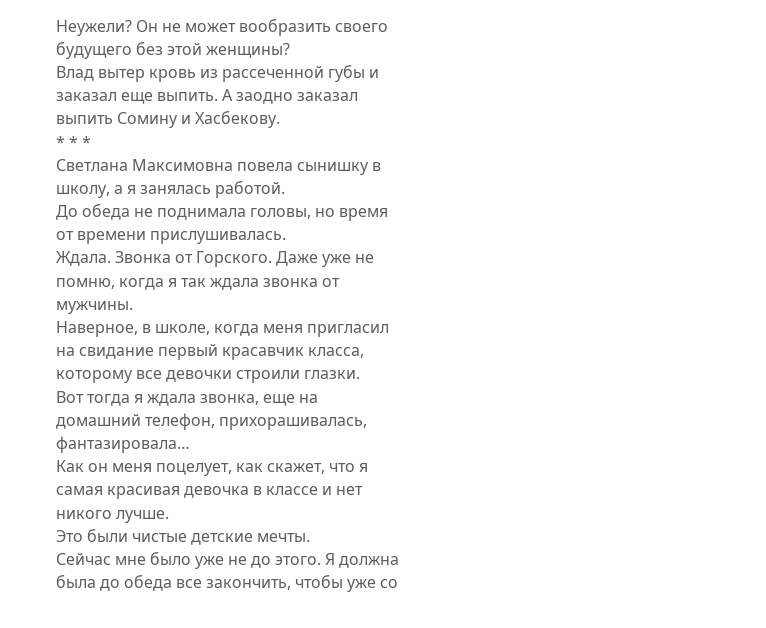Неужели? Он не может вообразить своего будущего без этой женщины?
Влад вытер кровь из рассеченной губы и заказал еще выпить. А заодно заказал выпить Сомину и Хасбекову.
* * *
Светлана Максимовна повела сынишку в школу, а я занялась работой.
До обеда не поднимала головы, но время от времени прислушивалась.
Ждала. Звонка от Горского. Даже уже не помню, когда я так ждала звонка от мужчины.
Наверное, в школе, когда меня пригласил на свидание первый красавчик класса, которому все девочки строили глазки.
Вот тогда я ждала звонка, еще на домашний телефон, прихорашивалась, фантазировала…
Как он меня поцелует, как скажет, что я самая красивая девочка в классе и нет никого лучше.
Это были чистые детские мечты.
Сейчас мне было уже не до этого. Я должна была до обеда все закончить, чтобы уже со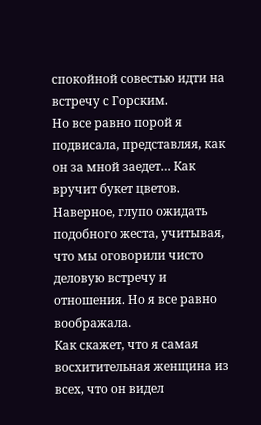спокойной совестью идти на встречу с Горским.
Но все равно порой я подвисала, представляя, как он за мной заедет… Как вручит букет цветов. Наверное, глупо ожидать подобного жеста, учитывая, что мы оговорили чисто деловую встречу и отношения. Но я все равно воображала.
Как скажет, что я самая восхитительная женщина из всех, что он видел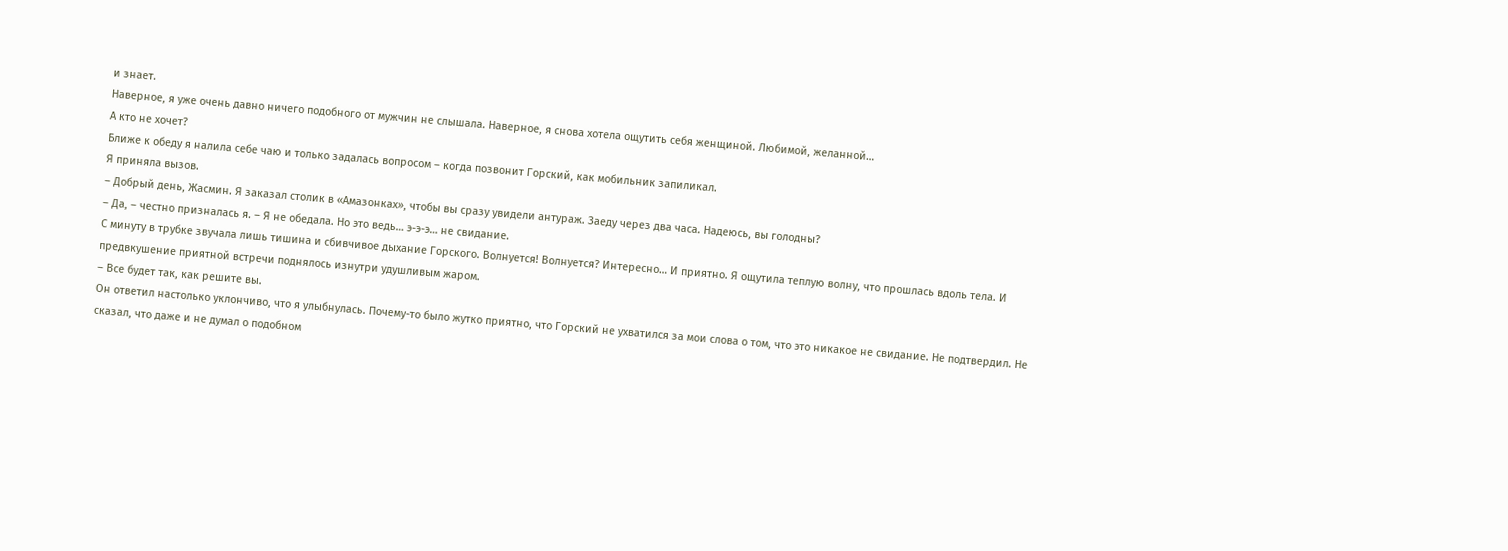и знает.
Наверное, я уже очень давно ничего подобного от мужчин не слышала. Наверное, я снова хотела ощутить себя женщиной. Любимой, желанной…
А кто не хочет?
Ближе к обеду я налила себе чаю и только задалась вопросом – когда позвонит Горский, как мобильник запиликал.
Я приняла вызов.
– Добрый день, Жасмин. Я заказал столик в «Амазонках», чтобы вы сразу увидели антураж. Заеду через два часа. Надеюсь, вы голодны?
– Да, – честно призналась я. – Я не обедала. Но это ведь… э-э-э… не свидание.
С минуту в трубке звучала лишь тишина и сбивчивое дыхание Горского. Волнуется! Волнуется? Интересно… И приятно. Я ощутила теплую волну, что прошлась вдоль тела. И предвкушение приятной встречи поднялось изнутри удушливым жаром.
– Все будет так, как решите вы.
Он ответил настолько уклончиво, что я улыбнулась. Почему-то было жутко приятно, что Горский не ухватился за мои слова о том, что это никакое не свидание. Не подтвердил. Не сказал, что даже и не думал о подобном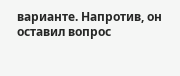варианте. Напротив, он оставил вопрос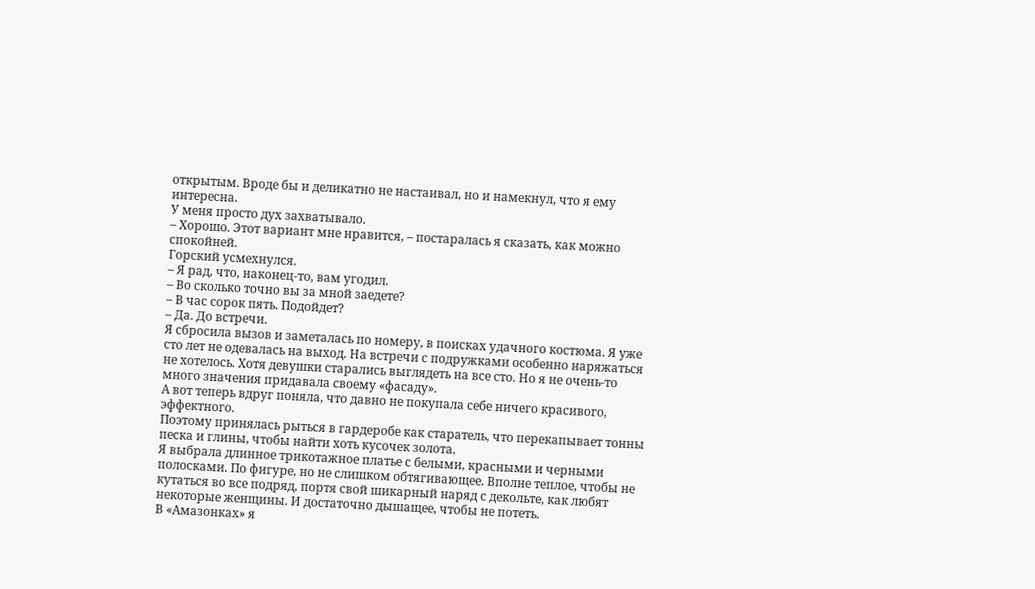открытым. Вроде бы и деликатно не настаивал, но и намекнул, что я ему интересна.
У меня просто дух захватывало.
– Хорошо. Этот вариант мне нравится, – постаралась я сказать, как можно спокойней.
Горский усмехнулся.
– Я рад, что, наконец-то, вам угодил.
– Во сколько точно вы за мной заедете?
– В час сорок пять. Подойдет?
– Да. До встречи.
Я сбросила вызов и заметалась по номеру, в поисках удачного костюма. Я уже сто лет не одевалась на выход. На встречи с подружками особенно наряжаться не хотелось. Хотя девушки старались выглядеть на все сто. Но я не очень-то много значения придавала своему «фасаду».
А вот теперь вдруг поняла, что давно не покупала себе ничего красивого, эффектного.
Поэтому принялась рыться в гардеробе как старатель, что перекапывает тонны песка и глины, чтобы найти хоть кусочек золота.
Я выбрала длинное трикотажное платье с белыми, красными и черными полосками. По фигуре, но не слишком обтягивающее. Вполне теплое, чтобы не кутаться во все подряд, портя свой шикарный наряд с декольте, как любят некоторые женщины. И достаточно дышащее, чтобы не потеть.
В «Амазонках» я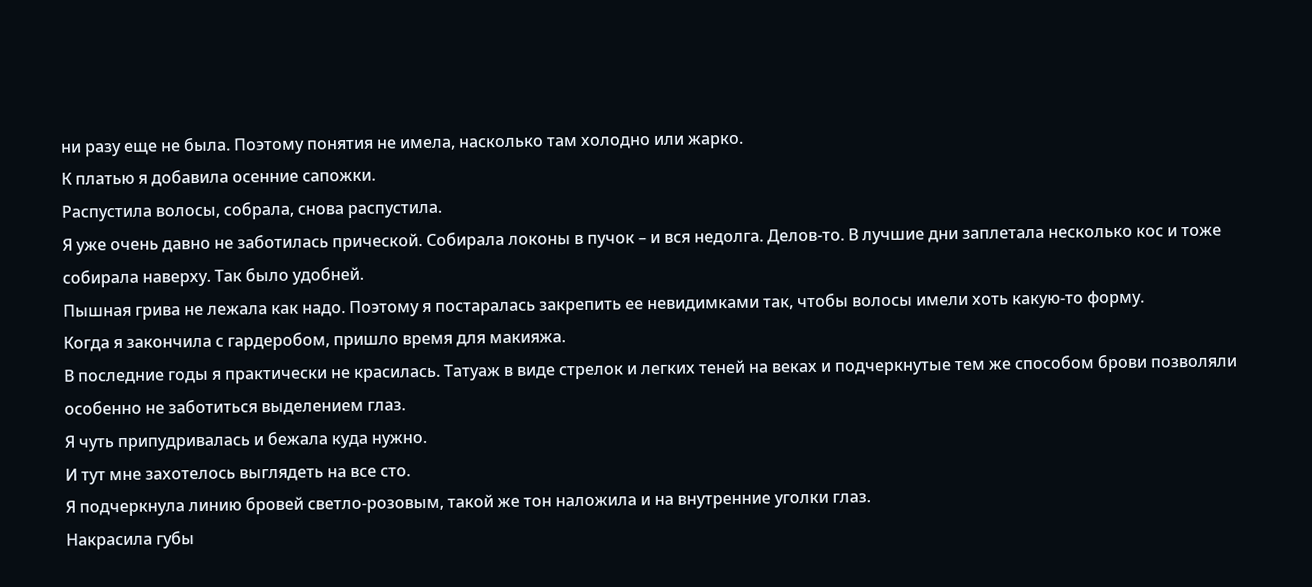ни разу еще не была. Поэтому понятия не имела, насколько там холодно или жарко.
К платью я добавила осенние сапожки.
Распустила волосы, собрала, снова распустила.
Я уже очень давно не заботилась прической. Собирала локоны в пучок – и вся недолга. Делов-то. В лучшие дни заплетала несколько кос и тоже собирала наверху. Так было удобней.
Пышная грива не лежала как надо. Поэтому я постаралась закрепить ее невидимками так, чтобы волосы имели хоть какую-то форму.
Когда я закончила с гардеробом, пришло время для макияжа.
В последние годы я практически не красилась. Татуаж в виде стрелок и легких теней на веках и подчеркнутые тем же способом брови позволяли особенно не заботиться выделением глаз.
Я чуть припудривалась и бежала куда нужно.
И тут мне захотелось выглядеть на все сто.
Я подчеркнула линию бровей светло-розовым, такой же тон наложила и на внутренние уголки глаз.
Накрасила губы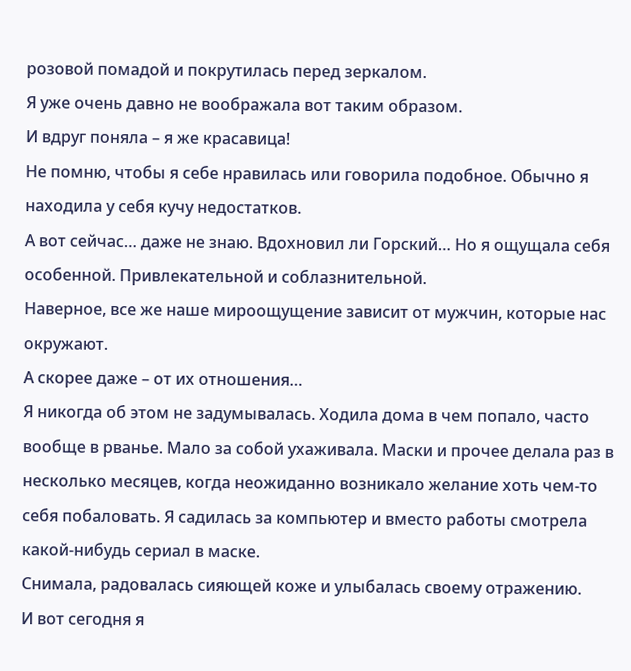розовой помадой и покрутилась перед зеркалом.
Я уже очень давно не воображала вот таким образом.
И вдруг поняла – я же красавица!
Не помню, чтобы я себе нравилась или говорила подобное. Обычно я находила у себя кучу недостатков.
А вот сейчас… даже не знаю. Вдохновил ли Горский… Но я ощущала себя особенной. Привлекательной и соблазнительной.
Наверное, все же наше мироощущение зависит от мужчин, которые нас окружают.
А скорее даже – от их отношения…
Я никогда об этом не задумывалась. Ходила дома в чем попало, часто вообще в рванье. Мало за собой ухаживала. Маски и прочее делала раз в несколько месяцев, когда неожиданно возникало желание хоть чем-то себя побаловать. Я садилась за компьютер и вместо работы смотрела какой-нибудь сериал в маске.
Снимала, радовалась сияющей коже и улыбалась своему отражению.
И вот сегодня я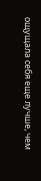ощущала себя еще лучше, чем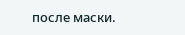после маски.